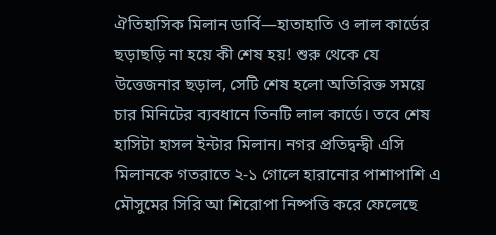ঐতিহাসিক মিলান ডার্বি—হাতাহাতি ও লাল কার্ডের ছড়াছড়ি না হয়ে কী শেষ হয়! শুরু থেকে যে উত্তেজনার ছড়াল, সেটি শেষ হলো অতিরিক্ত সময়ে চার মিনিটের ব্যবধানে তিনটি লাল কার্ডে। তবে শেষ হাসিটা হাসল ইন্টার মিলান। নগর প্রতিদ্বন্দ্বী এসি মিলানকে গতরাতে ২-১ গোলে হারানোর পাশাপাশি এ মৌসুমের সিরি আ শিরোপা নিষ্পত্তি করে ফেলেছে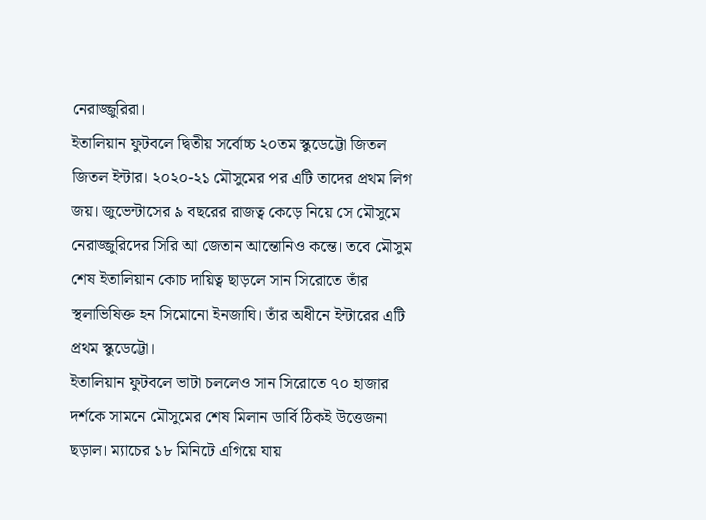নেরাজ্জুরিরা।
ইতালিয়ান ফুটবলে দ্বিতীয় সর্বোচ্চ ২০তম স্কুডেট্টো জিতল জিতল ইন্টার। ২০২০-২১ মৌসুমের পর এটি তাদের প্রথম লিগ জয়। জুভেন্টাসের ৯ বছরের রাজত্ব কেড়ে নিয়ে সে মৌসুমে নেরাজ্জুরিদের সিরি আ জেতান আন্তোনিও কন্তে। তবে মৌসুম শেষ ইতালিয়ান কোচ দায়িত্ব ছাড়লে সান সিরোতে তাঁর স্থলাভিষিক্ত হন সিমোনো ইনজাঘি। তাঁর অধীনে ইন্টারের এটি প্রথম স্কুডেট্টো।
ইতালিয়ান ফুটবলে ভাটা চললেও সান সিরোতে ৭০ হাজার দর্শকে সামনে মৌসুমের শেষ মিলান ডার্বি ঠিকই উত্তেজনা ছড়াল। ম্যাচের ১৮ মিনিটে এগিয়ে যায়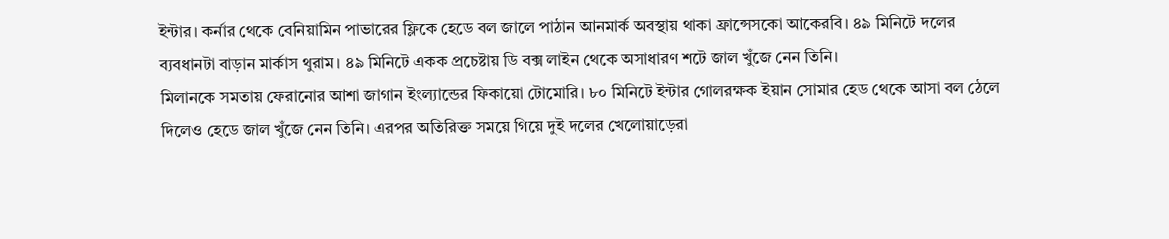ইন্টার। কর্নার থেকে বেনিয়ামিন পাভারের ফ্লিকে হেডে বল জালে পাঠান আনমার্ক অবস্থায় থাকা ফ্রান্সেসকো আকেরবি। ৪৯ মিনিটে দলের ব্যবধানটা বাড়ান মার্কাস থুরাম। ৪৯ মিনিটে একক প্রচেষ্টায় ডি বক্স লাইন থেকে অসাধারণ শটে জাল খুঁজে নেন তিনি।
মিলানকে সমতায় ফেরানোর আশা জাগান ইংল্যান্ডের ফিকায়ো টোমোরি। ৮০ মিনিটে ইন্টার গোলরক্ষক ইয়ান সোমার হেড থেকে আসা বল ঠেলে দিলেও হেডে জাল খুঁজে নেন তিনি। এরপর অতিরিক্ত সময়ে গিয়ে দুই দলের খেলোয়াড়েরা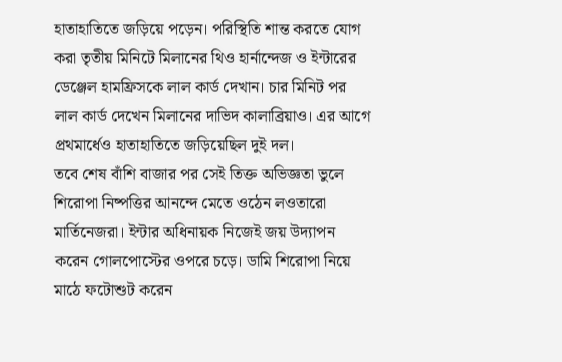হাতাহাতিতে জড়িয়ে পড়েন। পরিস্থিতি শান্ত করতে যোগ করা তৃতীয় মিনিটে মিলানের থিও হার্নান্দেজ ও ইন্টারের ডেঞ্জেল হামফ্রিসকে লাল কার্ড দেখান। চার মিনিট পর লাল কার্ড দেখেন মিলানের দাভিদ কালাব্রিয়াও। এর আগে প্রথমার্ধেও হাতাহাতিতে জড়িয়েছিল দুই দল।
তবে শেষ বাঁশি বাজার পর সেই তিক্ত অভিজ্ঞতা ভুলে শিরোপা নিষ্পত্তির আনন্দে মেতে ওঠেন লওতারো মার্তিনেজরা। ইন্টার অধিনায়ক নিজেই জয় উদ্যাপন করেন গোলপোস্টের ওপরে চড়ে। ডামি শিরোপা নিয়ে মাঠে ফটোশুট করেন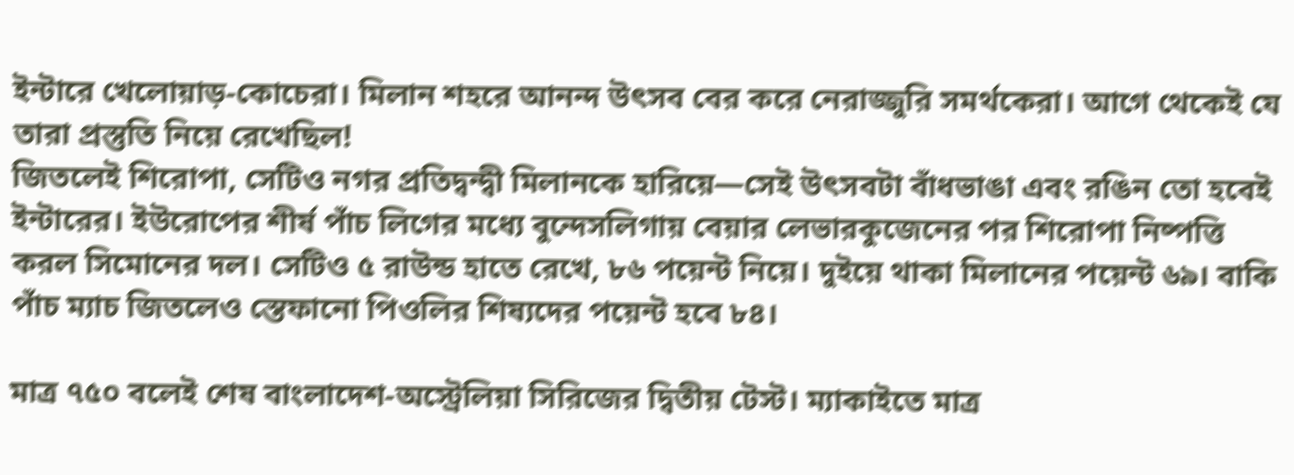ইন্টারে খেলোয়াড়-কোচেরা। মিলান শহরে আনন্দ উৎসব বের করে নেরাজ্জুরি সমর্থকেরা। আগে থেকেই যে তারা প্রস্তুতি নিয়ে রেখেছিল!
জিতলেই শিরোপা, সেটিও নগর প্রতিদ্বন্দ্বী মিলানকে হারিয়ে—সেই উৎসবটা বাঁধভাঙা এবং রঙিন তো হবেই ইন্টারের। ইউরোপের শীর্ষ পাঁচ লিগের মধ্যে বুন্দেসলিগায় বেয়ার লেভারকুজেনের পর শিরোপা নিষ্পত্তি করল সিমোনের দল। সেটিও ৫ রাউন্ড হাতে রেখে, ৮৬ পয়েন্ট নিয়ে। দুইয়ে থাকা মিলানের পয়েন্ট ৬৯। বাকি পাঁচ ম্যাচ জিতলেও স্তেফানো পিওলির শিষ্যদের পয়েন্ট হবে ৮৪।

মাত্র ৭৫০ বলেই শেষ বাংলাদেশ-অস্ট্রেলিয়া সিরিজের দ্বিতীয় টেস্ট। ম্যাকাইতে মাত্র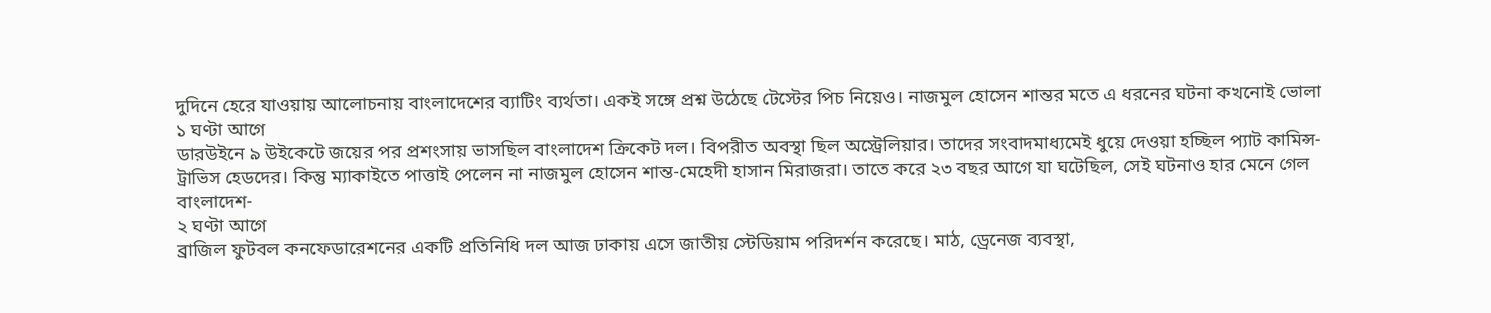দুদিনে হেরে যাওয়ায় আলোচনায় বাংলাদেশের ব্যাটিং ব্যর্থতা। একই সঙ্গে প্রশ্ন উঠেছে টেস্টের পিচ নিয়েও। নাজমুল হোসেন শান্তর মতে এ ধরনের ঘটনা কখনোই ভোলা
১ ঘণ্টা আগে
ডারউইনে ৯ উইকেটে জয়ের পর প্রশংসায় ভাসছিল বাংলাদেশ ক্রিকেট দল। বিপরীত অবস্থা ছিল অস্ট্রেলিয়ার। তাদের সংবাদমাধ্যমেই ধুয়ে দেওয়া হচ্ছিল প্যাট কামিন্স-ট্রাভিস হেডদের। কিন্তু ম্যাকাইতে পাত্তাই পেলেন না নাজমুল হোসেন শান্ত-মেহেদী হাসান মিরাজরা। তাতে করে ২৩ বছর আগে যা ঘটেছিল, সেই ঘটনাও হার মেনে গেল বাংলাদেশ-
২ ঘণ্টা আগে
ব্রাজিল ফুটবল কনফেডারেশনের একটি প্রতিনিধি দল আজ ঢাকায় এসে জাতীয় স্টেডিয়াম পরিদর্শন করেছে। মাঠ, ড্রেনেজ ব্যবস্থা,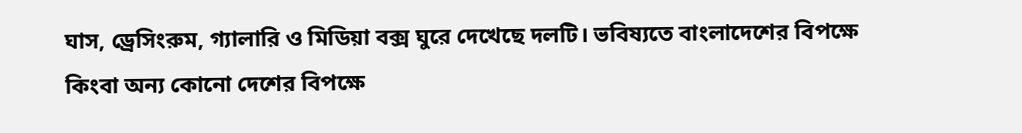ঘাস, ড্রেসিংরুম, গ্যালারি ও মিডিয়া বক্স ঘুরে দেখেছে দলটি। ভবিষ্যতে বাংলাদেশের বিপক্ষে কিংবা অন্য কোনো দেশের বিপক্ষে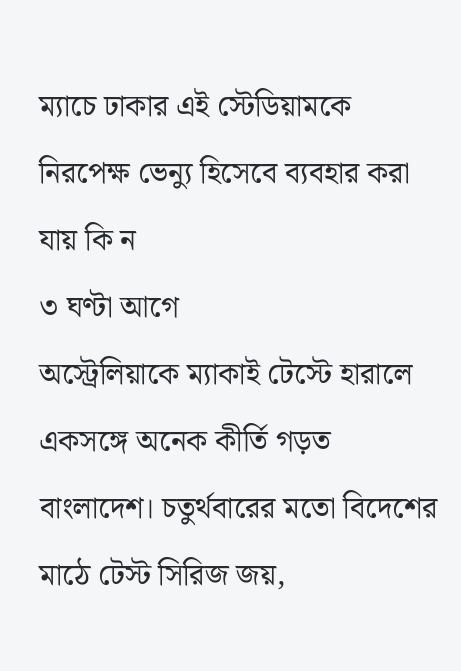ম্যাচে ঢাকার এই স্টেডিয়ামকে নিরপেক্ষ ভেন্যু হিসেবে ব্যবহার করা যায় কি ন
৩ ঘণ্টা আগে
অস্ট্রেলিয়াকে ম্যাকাই টেস্টে হারালে একসঙ্গে অনেক কীর্তি গড়ত বাংলাদেশ। চতুর্থবারের মতো বিদেশের মাঠে টেস্ট সিরিজ জয়,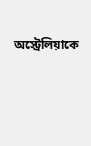অস্ট্রেলিয়াকে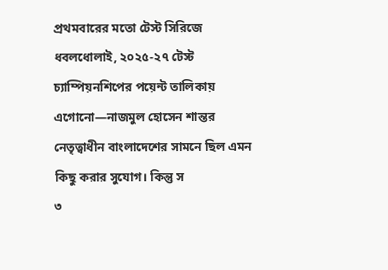প্রথমবারের মতো টেস্ট সিরিজে ধবলধোলাই, ২০২৫-২৭ টেস্ট চ্যাম্পিয়নশিপের পয়েন্ট তালিকায় এগোনো—নাজমুল হোসেন শান্তর নেতৃত্বাধীন বাংলাদেশের সামনে ছিল এমন কিছু করার সুযোগ। কিন্তু স
৩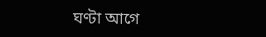ঘণ্টা আগে